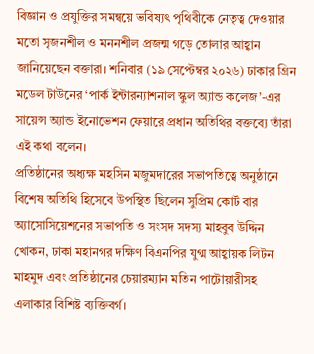বিজ্ঞান ও প্রযুক্তির সমন্বয়ে ভবিষ্যৎ পৃথিবীকে নেতৃত্ব দেওয়ার মতো সৃজনশীল ও মননশীল প্রজন্ম গড়ে তোলার আহ্বান জানিয়েছেন বক্তারা। শনিবার (১৯ সেপ্টেম্বর ২০২৬) ঢাকার গ্রিন মডেল টাউনের ‘পার্ক ইন্টারন্যাশনাল স্কুল অ্যান্ড কলেজ’-এর সায়েন্স অ্যান্ড ইনোভেশন ফেয়ারে প্রধান অতিথির বক্তব্যে তাঁরা এই কথা বলেন।
প্রতিষ্ঠানের অধ্যক্ষ মহসিন মজুমদারের সভাপতিত্বে অনুষ্ঠানে বিশেষ অতিথি হিসেবে উপস্থিত ছিলেন সুপ্রিম কোর্ট বার অ্যাসোসিয়েশনের সভাপতি ও সংসদ সদস্য মাহবুব উদ্দিন খোকন, ঢাকা মহানগর দক্ষিণ বিএনপির যুগ্ম আহ্বায়ক লিটন মাহমুদ এবং প্রতিষ্ঠানের চেয়ারম্যান মতিন পাটোয়ারীসহ এলাকার বিশিষ্ট ব্যক্তিবর্গ।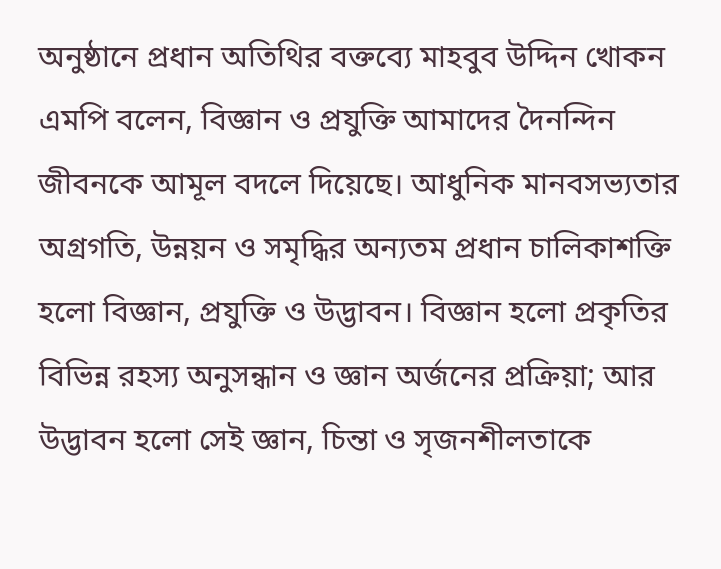অনুষ্ঠানে প্রধান অতিথির বক্তব্যে মাহবুব উদ্দিন খোকন এমপি বলেন, বিজ্ঞান ও প্রযুক্তি আমাদের দৈনন্দিন জীবনকে আমূল বদলে দিয়েছে। আধুনিক মানবসভ্যতার অগ্রগতি, উন্নয়ন ও সমৃদ্ধির অন্যতম প্রধান চালিকাশক্তি হলো বিজ্ঞান, প্রযুক্তি ও উদ্ভাবন। বিজ্ঞান হলো প্রকৃতির বিভিন্ন রহস্য অনুসন্ধান ও জ্ঞান অর্জনের প্রক্রিয়া; আর উদ্ভাবন হলো সেই জ্ঞান, চিন্তা ও সৃজনশীলতাকে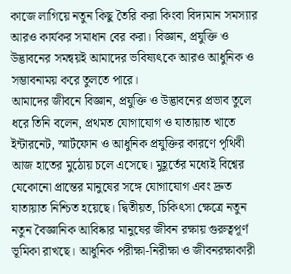কাজে লাগিয়ে নতুন কিছু তৈরি করা কিংবা বিদ্যমান সমস্যার আরও কার্যকর সমাধান বের করা। বিজ্ঞান, প্রযুক্তি ও উদ্ভাবনের সমন্বয়ই আমাদের ভবিষ্যৎকে আরও আধুনিক ও সম্ভাবনাময় করে তুলতে পারে।
আমাদের জীবনে বিজ্ঞান, প্রযুক্তি ও উদ্ভাবনের প্রভাব তুলে ধরে তিনি বলেন, প্রথমত যোগাযোগ ও যাতায়াত খাতে ইন্টারনেট, স্মার্টফোন ও আধুনিক প্রযুক্তির কারণে পৃথিবী আজ হাতের মুঠোয় চলে এসেছে। মুহূর্তের মধ্যেই বিশ্বের যেকোনো প্রান্তের মানুষের সঙ্গে যোগাযোগ এবং দ্রুত যাতায়াত নিশ্চিত হয়েছে। দ্বিতীয়ত, চিকিৎসা ক্ষেত্রে নতুন নতুন বৈজ্ঞানিক আবিষ্কার মানুষের জীবন রক্ষায় গুরুত্বপূর্ণ ভূমিকা রাখছে। আধুনিক পরীক্ষা-নিরীক্ষা ও জীবনরক্ষাকারী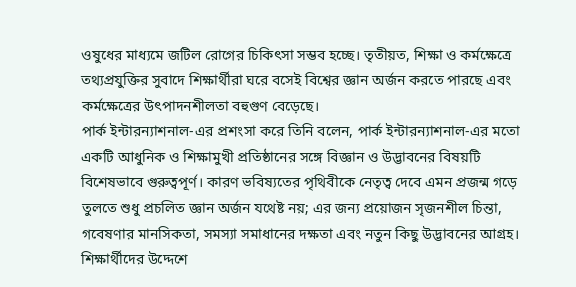ওষুধের মাধ্যমে জটিল রোগের চিকিৎসা সম্ভব হচ্ছে। তৃতীয়ত, শিক্ষা ও কর্মক্ষেত্রে তথ্যপ্রযুক্তির সুবাদে শিক্ষার্থীরা ঘরে বসেই বিশ্বের জ্ঞান অর্জন করতে পারছে এবং কর্মক্ষেত্রের উৎপাদনশীলতা বহুগুণ বেড়েছে।
পার্ক ইন্টারন্যাশনাল-এর প্রশংসা করে তিনি বলেন, পার্ক ইন্টারন্যাশনাল-এর মতো একটি আধুনিক ও শিক্ষামুখী প্রতিষ্ঠানের সঙ্গে বিজ্ঞান ও উদ্ভাবনের বিষয়টি বিশেষভাবে গুরুত্বপূর্ণ। কারণ ভবিষ্যতের পৃথিবীকে নেতৃত্ব দেবে এমন প্রজন্ম গড়ে তুলতে শুধু প্রচলিত জ্ঞান অর্জন যথেষ্ট নয়; এর জন্য প্রয়োজন সৃজনশীল চিন্তা, গবেষণার মানসিকতা, সমস্যা সমাধানের দক্ষতা এবং নতুন কিছু উদ্ভাবনের আগ্রহ।
শিক্ষার্থীদের উদ্দেশে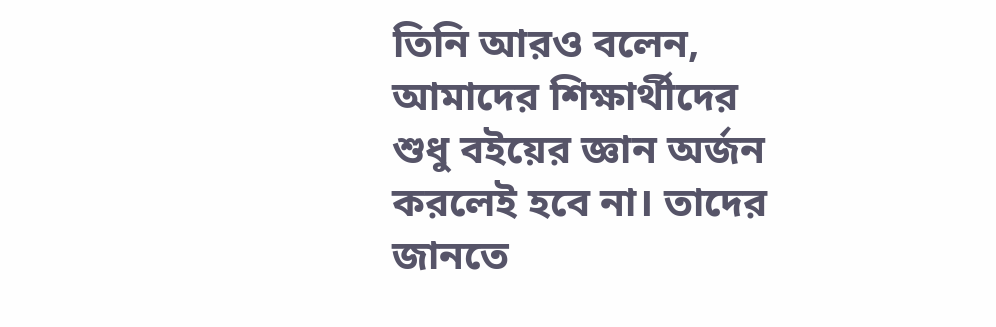তিনি আরও বলেন, আমাদের শিক্ষার্থীদের শুধু বইয়ের জ্ঞান অর্জন করলেই হবে না। তাদের জানতে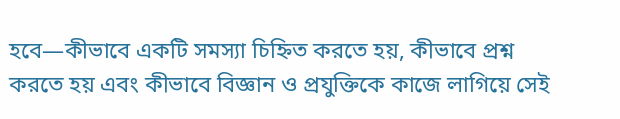হবে—কীভাবে একটি সমস্যা চিহ্নিত করতে হয়, কীভাবে প্রশ্ন করতে হয় এবং কীভাবে বিজ্ঞান ও প্রযুক্তিকে কাজে লাগিয়ে সেই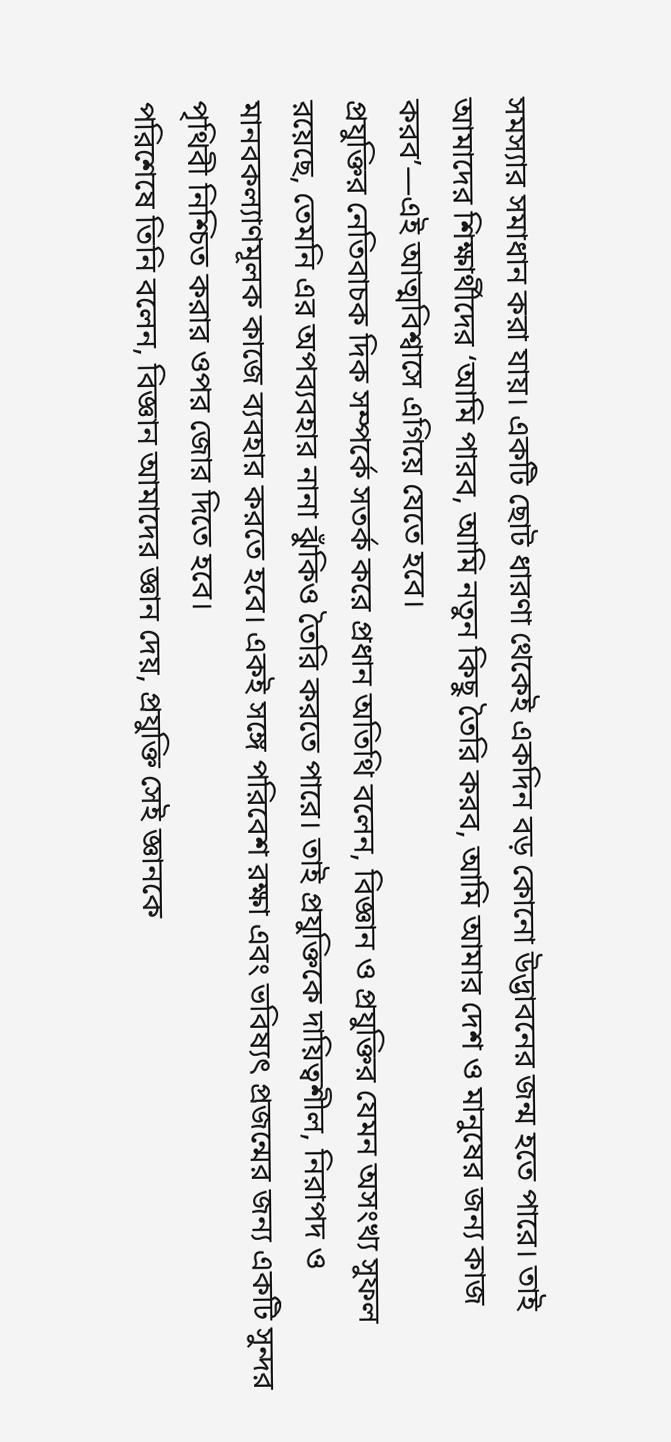সমস্যার সমাধান করা যায়। একটি ছোট ধারণা থেকেই একদিন বড় কোনো উদ্ভাবনের জন্ম হতে পারে। তাই আমাদের শিক্ষার্থীদের ‘আমি পারব, আমি নতুন কিছু তৈরি করব, আমি আমার দেশ ও মানুষের জন্য কাজ করব’—এই আত্মবিশ্বাসে এগিয়ে যেতে হবে।
প্রযুক্তির নেতিবাচক দিক সম্পর্কে সতর্ক করে প্রধান অতিথি বলেন, বিজ্ঞান ও প্রযুক্তির যেমন অসংখ্য সুফল রয়েছে, তেমনি এর অপব্যবহার নানা ঝুঁকিও তৈরি করতে পারে। তাই প্রযুক্তিকে দায়িত্বশীল, নিরাপদ ও মানবকল্যাণমূলক কাজে ব্যবহার করতে হবে। একই সঙ্গে পরিবেশ রক্ষা এবং ভবিষ্যৎ প্রজন্মের জন্য একটি সুন্দর পৃথিবী নিশ্চিত করার ওপর জোর দিতে হবে।
পরিশেষে তিনি বলেন, বিজ্ঞান আমাদের জ্ঞান দেয়, প্রযুক্তি সেই জ্ঞানকে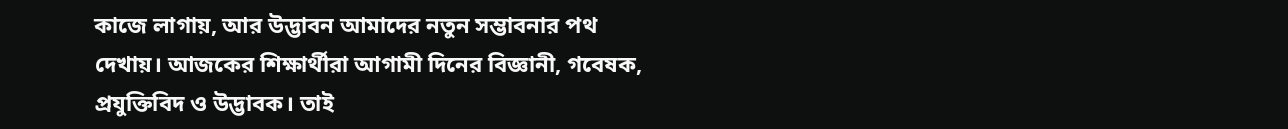কাজে লাগায়, আর উদ্ভাবন আমাদের নতুন সম্ভাবনার পথ দেখায়। আজকের শিক্ষার্থীরা আগামী দিনের বিজ্ঞানী, গবেষক, প্রযুক্তিবিদ ও উদ্ভাবক। তাই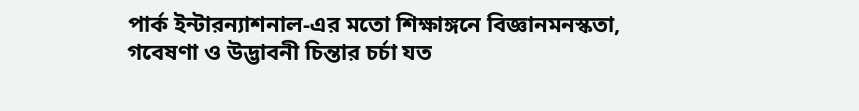পার্ক ইন্টারন্যাশনাল-এর মতো শিক্ষাঙ্গনে বিজ্ঞানমনস্কতা, গবেষণা ও উদ্ভাবনী চিন্তার চর্চা যত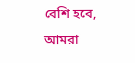বেশি হবে, আমরা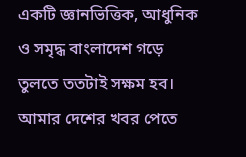একটি জ্ঞানভিত্তিক, আধুনিক ও সমৃদ্ধ বাংলাদেশ গড়ে তুলতে ততটাই সক্ষম হব।
আমার দেশের খবর পেতে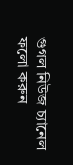গুগল নিউজ চ্যানেল ফলো করুন